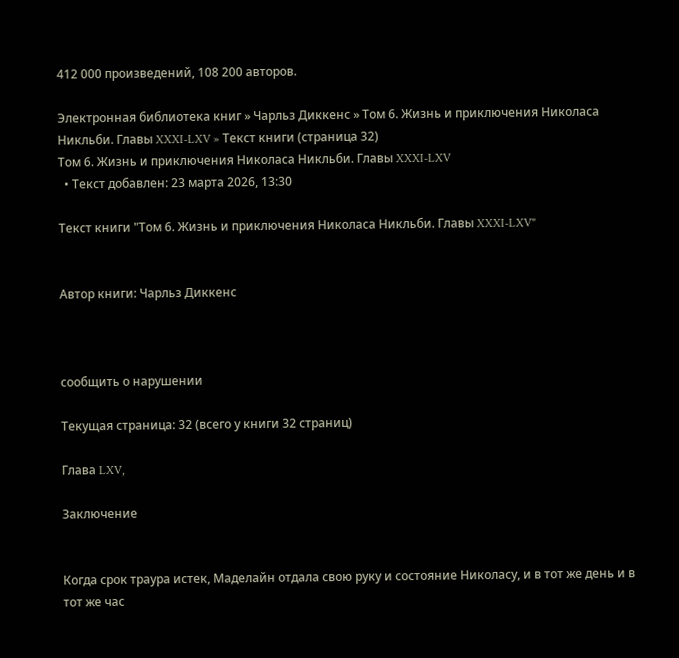412 000 произведений, 108 200 авторов.

Электронная библиотека книг » Чарльз Диккенс » Том 6. Жизнь и приключения Николаса Никльби. Главы XXXI-LXV » Текст книги (страница 32)
Том 6. Жизнь и приключения Николаса Никльби. Главы XXXI-LXV
  • Текст добавлен: 23 марта 2026, 13:30

Текст книги "Том 6. Жизнь и приключения Николаса Никльби. Главы XXXI-LXV"


Автор книги: Чарльз Диккенс



сообщить о нарушении

Текущая страница: 32 (всего у книги 32 страниц)

Глава LXV,

Заключение


Когда срок траура истек, Маделайн отдала свою руку и состояние Николасу, и в тот же день и в тот же час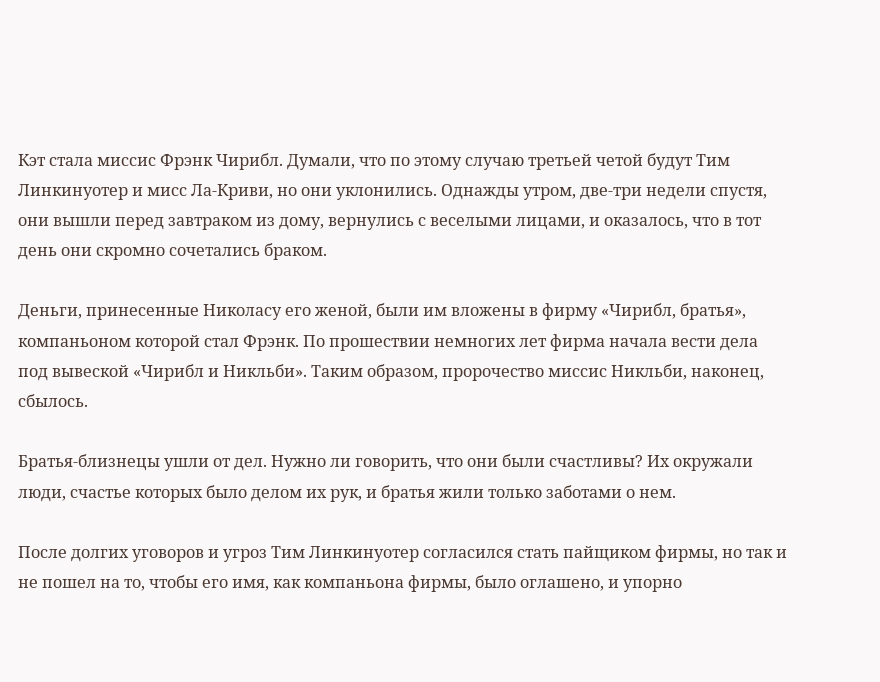Кэт стала миссис Фрэнк Чирибл. Думали, что по этому случаю третьей четой будут Тим Линкинуотер и мисс Ла-Криви, но они уклонились. Однажды утром, две-три недели спустя, они вышли перед завтраком из дому, вернулись с веселыми лицами, и оказалось, что в тот день они скромно сочетались браком.

Деньги, принесенные Николасу его женой, были им вложены в фирму «Чирибл, братья», компаньоном которой стал Фрэнк. По прошествии немногих лет фирма начала вести дела под вывеской «Чирибл и Никльби». Таким образом, пророчество миссис Никльби, наконец, сбылось.

Братья-близнецы ушли от дел. Нужно ли говорить, что они были счастливы? Их окружали люди, счастье которых было делом их рук, и братья жили только заботами о нем.

После долгих уговоров и угроз Тим Линкинуотер согласился стать пайщиком фирмы, но так и не пошел на то, чтобы его имя, как компаньона фирмы, было оглашено, и упорно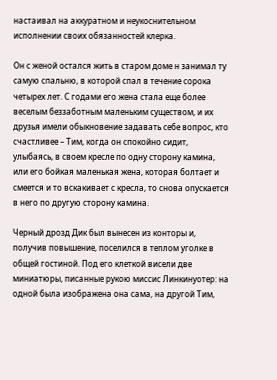настаивал на аккуратном и неукоснительном исполнении своих обязанностей клерка.

Он с женой остался жить в старом доме н занимал ту самую спальню, в которой спал в течение сорока четырех лет. С годами его жена стала еще более веселым беззаботным маленьким существом, и их друзья имели обыкновение задавать себе вопрос, кто счастливее – Тим, когда он спокойно сидит, улыбаясь, в своем кресле по одну сторону камина, или его бойкая маленькая жена, которая болтает и смеется и то вскакивает с кресла, то снова опускается в него по другую сторону камина.

Черный дрозд Дик был вынесен из конторы и, получив повышение, поселился в теплом уголке в общей гостиной. Под его клеткой висели две миниатюры, писанные рукою миссис Линкинуотер: на одной была изображена она сама, на другой Тим,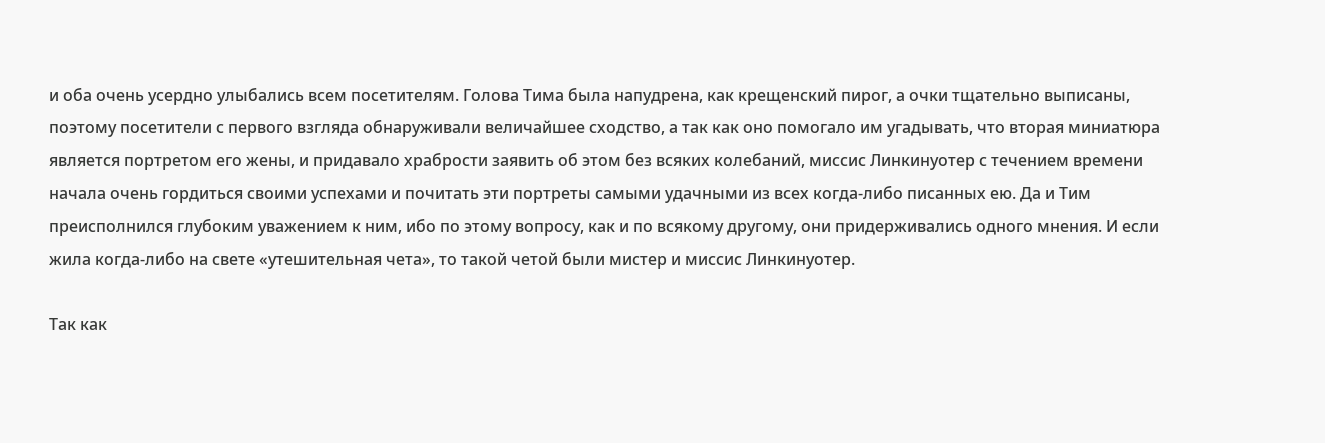и оба очень усердно улыбались всем посетителям. Голова Тима была напудрена, как крещенский пирог, а очки тщательно выписаны, поэтому посетители с первого взгляда обнаруживали величайшее сходство, а так как оно помогало им угадывать, что вторая миниатюра является портретом его жены, и придавало храбрости заявить об этом без всяких колебаний, миссис Линкинуотер с течением времени начала очень гордиться своими успехами и почитать эти портреты самыми удачными из всех когда-либо писанных ею. Да и Тим преисполнился глубоким уважением к ним, ибо по этому вопросу, как и по всякому другому, они придерживались одного мнения. И если жила когда-либо на свете «утешительная чета», то такой четой были мистер и миссис Линкинуотер.

Так как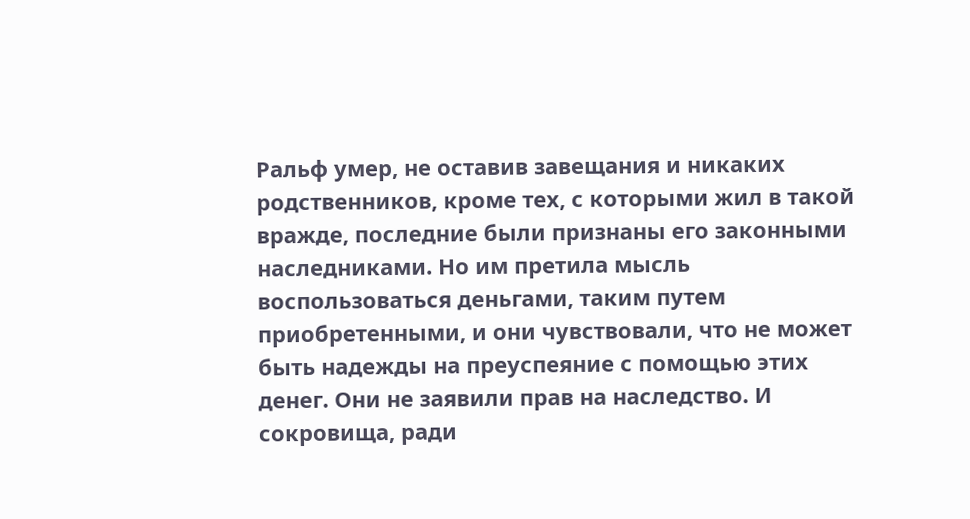Ральф умер, не оставив завещания и никаких родственников, кроме тех, с которыми жил в такой вражде, последние были признаны его законными наследниками. Но им претила мысль воспользоваться деньгами, таким путем приобретенными, и они чувствовали, что не может быть надежды на преуспеяние с помощью этих денег. Они не заявили прав на наследство. И сокровища, ради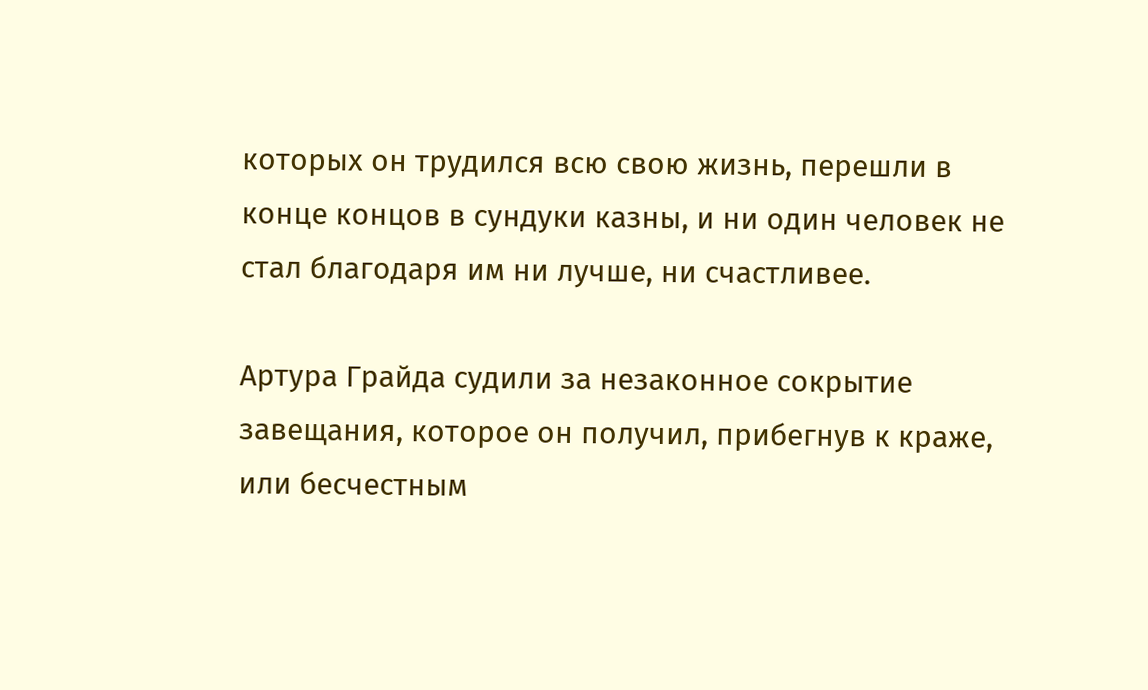которых он трудился всю свою жизнь, перешли в конце концов в сундуки казны, и ни один человек не стал благодаря им ни лучше, ни счастливее.

Артура Грайда судили за незаконное сокрытие завещания, которое он получил, прибегнув к краже, или бесчестным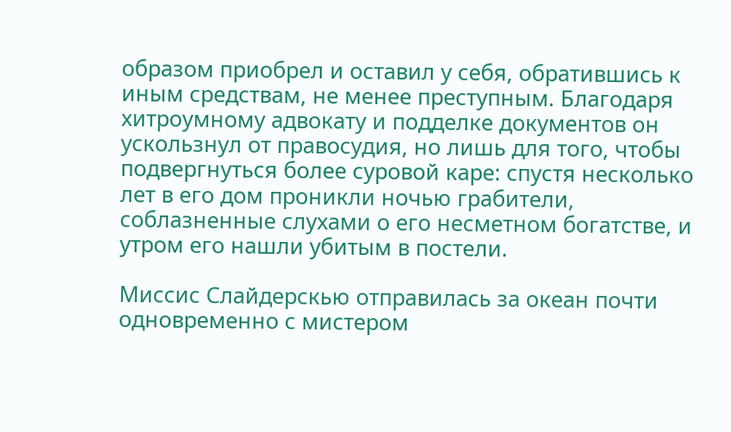образом приобрел и оставил у себя, обратившись к иным средствам, не менее преступным. Благодаря хитроумному адвокату и подделке документов он ускользнул от правосудия, но лишь для того, чтобы подвергнуться более суровой каре: спустя несколько лет в его дом проникли ночью грабители, соблазненные слухами о его несметном богатстве, и утром его нашли убитым в постели.

Миссис Слайдерскью отправилась за океан почти одновременно с мистером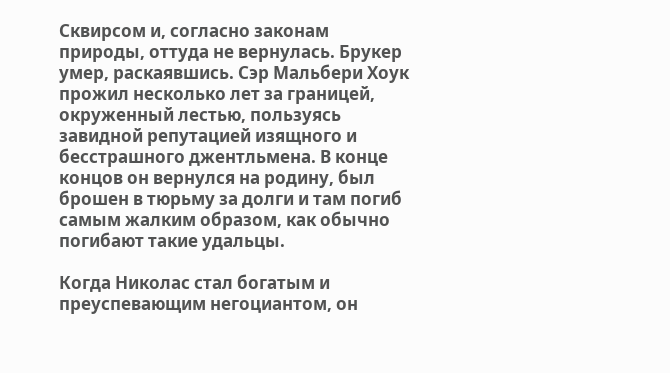Сквирсом и, согласно законам природы, оттуда не вернулась. Брукер умер, раскаявшись. Сэр Мальбери Хоук прожил несколько лет за границей, окруженный лестью, пользуясь завидной репутацией изящного и бесстрашного джентльмена. В конце концов он вернулся на родину, был брошен в тюрьму за долги и там погиб самым жалким образом, как обычно погибают такие удальцы.

Когда Николас стал богатым и преуспевающим негоциантом, он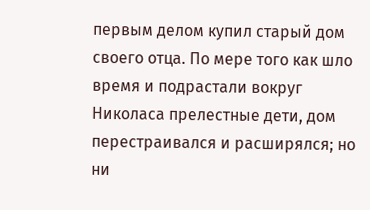первым делом купил старый дом своего отца. По мере того как шло время и подрастали вокруг Николаса прелестные дети, дом перестраивался и расширялся; но ни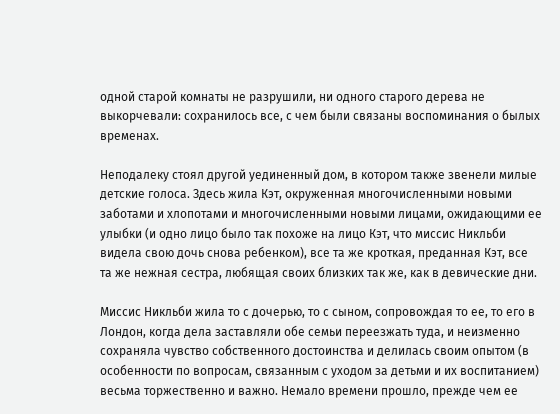одной старой комнаты не разрушили, ни одного старого дерева не выкорчевали: сохранилось все, с чем были связаны воспоминания о былых временах.

Неподалеку стоял другой уединенный дом, в котором также звенели милые детские голоса. Здесь жила Кэт, окруженная многочисленными новыми заботами и хлопотами и многочисленными новыми лицами, ожидающими ее улыбки (и одно лицо было так похоже на лицо Кэт, что миссис Никльби видела свою дочь снова ребенком), все та же кроткая, преданная Кэт, все та же нежная сестра, любящая своих близких так же, как в девические дни.

Миссис Никльби жила то с дочерью, то с сыном, сопровождая то ее, то его в Лондон, когда дела заставляли обе семьи переезжать туда, и неизменно сохраняла чувство собственного достоинства и делилась своим опытом (в особенности по вопросам, связанным с уходом за детьми и их воспитанием) весьма торжественно и важно. Немало времени прошло, прежде чем ее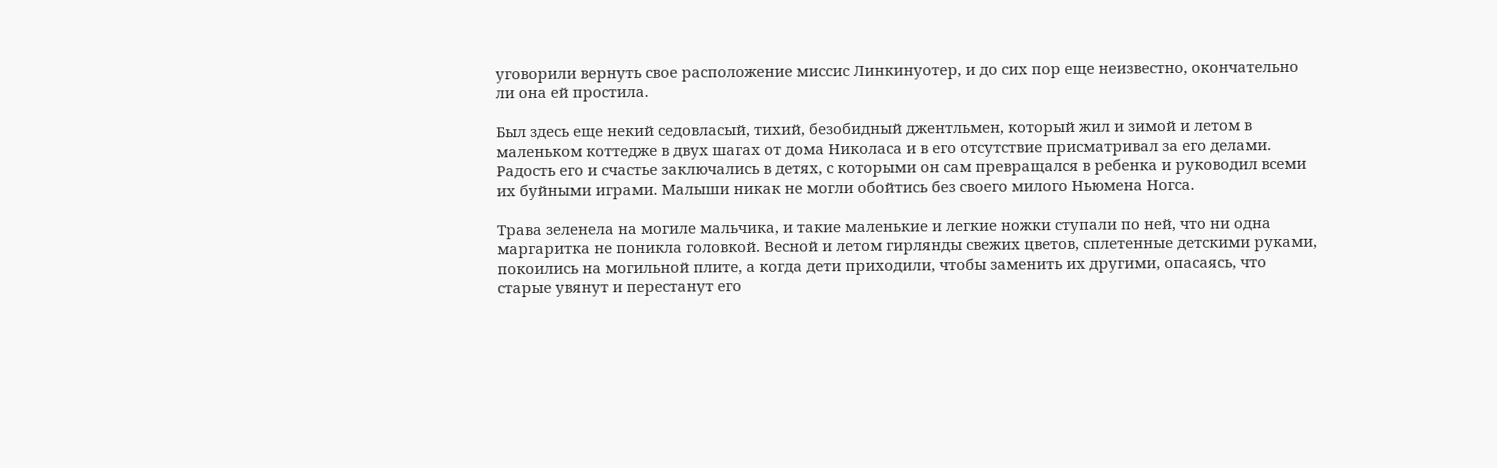уговорили вернуть свое расположение миссис Линкинуотер, и до сих пор еще неизвестно, окончательно ли она ей простила.

Был здесь еще некий седовласый, тихий, безобидный джентльмен, который жил и зимой и летом в маленьком коттедже в двух шагах от дома Николаса и в его отсутствие присматривал за его делами. Радость его и счастье заключались в детях, с которыми он сам превращался в ребенка и руководил всеми их буйными играми. Малыши никак не могли обойтись без своего милого Ньюмена Ногса.

Трава зеленела на могиле мальчика, и такие маленькие и легкие ножки ступали по ней, что ни одна маргаритка не поникла головкой. Весной и летом гирлянды свежих цветов, сплетенные детскими руками, покоились на могильной плите, а когда дети приходили, чтобы заменить их другими, опасаясь, что старые увянут и перестанут его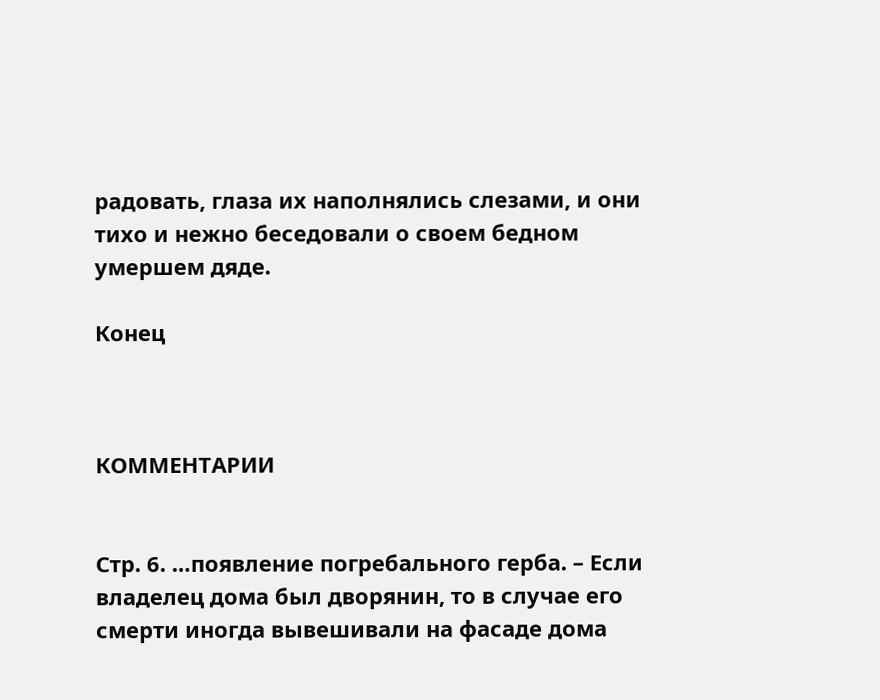радовать, глаза их наполнялись слезами, и они тихо и нежно беседовали о своем бедном умершем дяде.

Конец



КОММЕНТАРИИ


Стр. 6. …появление погребального герба. – Если владелец дома был дворянин, то в случае его смерти иногда вывешивали на фасаде дома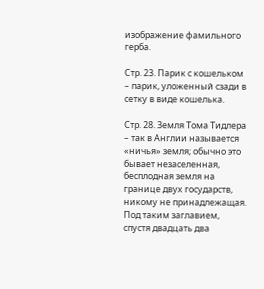изображение фамильного герба.

Стр. 23. Парик с кошельком – парик, уложенный сзади в сетку в виде кошелька.

Стр. 28. Земля Тома Тидлера – так в Англии называется «ничья» земля; обычно это бывает незаселенная, бесплодная земля на границе двух государств, никому не принадлежащая. Под таким заглавием, спустя двадцать два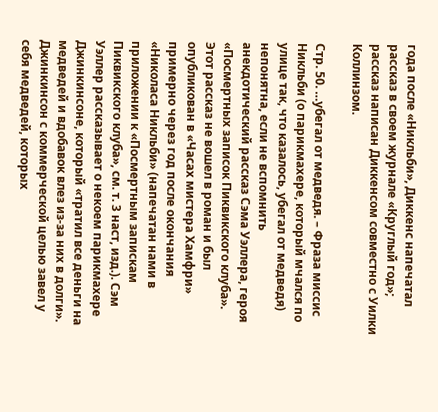года после «Никльби», Диккенс напечатал рассказ в своем журнале «Круглый год»; рассказ написан Диккенсом совместно с Уилки Коллинзом.

Стр. 50. …убегал от медведя. – Фраза миссис Никльби (о парикмахере, который мчался по улице так, что казалось, убегал от медведя) непонятна, если не вспомнить анекдотический рассказ Сэма Уэллера, героя «Посмертных записок Пиквикского клуба». Этот рассказ не вошел в роман и был опубликован в «Часах мистера Хамфри» примерно через год после окончания «Николаса Никльби» (напечатан нами в приложении к «Посмертным запискам Пиквикского клуба», см. т. 3 наст, изд.). Сэм Уэллер рассказывает о некоем парикмахере Джинкинсоне, который «тратил все деньги на медведей и вдобавок влез из-за них в долги». Джинкинсон с коммерческой целью завел у себя медведей, которых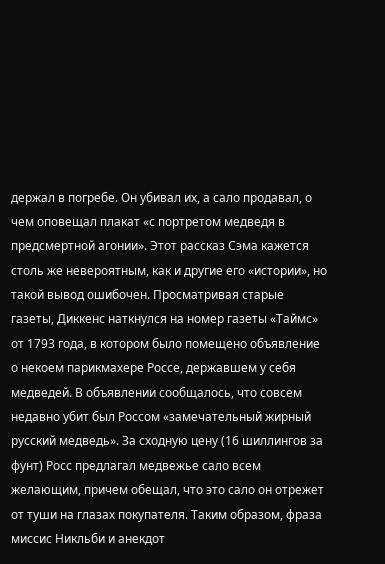держал в погребе. Он убивал их, а сало продавал, о чем оповещал плакат «с портретом медведя в предсмертной агонии». Этот рассказ Сэма кажется столь же невероятным, как и другие его «истории», но такой вывод ошибочен. Просматривая старые газеты, Диккенс наткнулся на номер газеты «Таймс» от 1793 года, в котором было помещено объявление о некоем парикмахере Россе, державшем у себя медведей. В объявлении сообщалось, что совсем недавно убит был Россом «замечательный жирный русский медведь». За сходную цену (16 шиллингов за фунт) Росс предлагал медвежье сало всем желающим, причем обещал, что это сало он отрежет от туши на глазах покупателя. Таким образом, фраза миссис Никльби и анекдот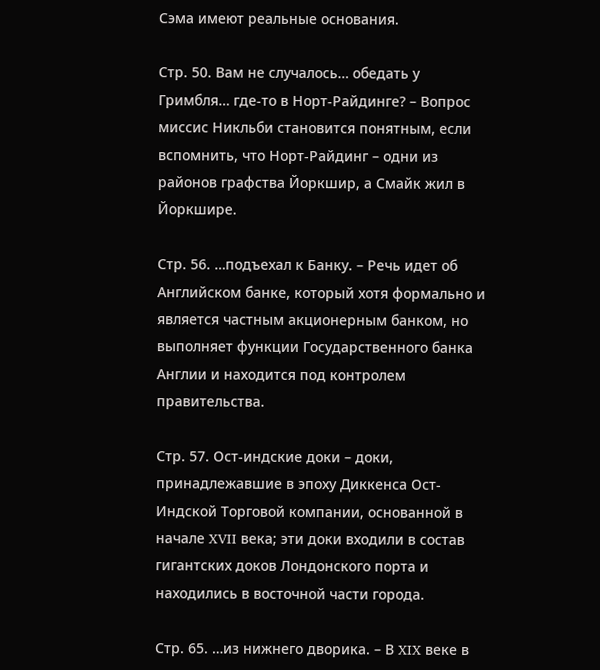Сэма имеют реальные основания.

Стр. 50. Вам не случалось… обедать у Гримбля… где-то в Норт-Райдинге? – Вопрос миссис Никльби становится понятным, если вспомнить, что Норт-Райдинг – одни из районов графства Йоркшир, а Смайк жил в Йоркшире.

Стр. 56. …подъехал к Банку. – Речь идет об Английском банке, который хотя формально и является частным акционерным банком, но выполняет функции Государственного банка Англии и находится под контролем правительства.

Стр. 57. Ост-индские доки – доки, принадлежавшие в эпоху Диккенса Ост-Индской Торговой компании, основанной в начале XVII века; эти доки входили в состав гигантских доков Лондонского порта и находились в восточной части города.

Стр. 65. …из нижнего дворика. – В XIX веке в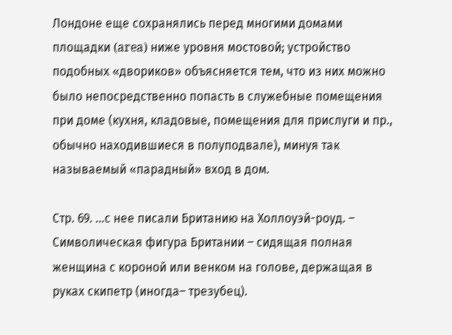Лондоне еще сохранялись перед многими домами площадки (area) ниже уровня мостовой; устройство подобных «двориков» объясняется тем, что из них можно было непосредственно попасть в служебные помещения при доме (кухня, кладовые, помещения для прислуги и пр., обычно находившиеся в полуподвале), минуя так называемый «парадный» вход в дом.

Стр. 69. …с нее писали Британию на Холлоуэй-роуд. – Символическая фигура Британии – сидящая полная женщина с короной или венком на голове, держащая в руках скипетр (иногда– трезубец).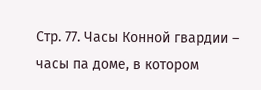Стр. 77. Часы Конной гвардии – часы па доме, в котором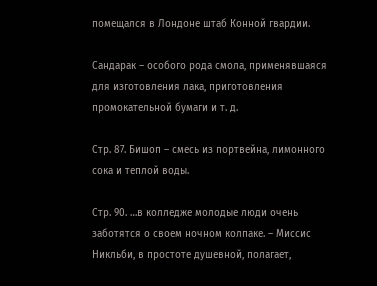помещался в Лондоне штаб Конной гвардии.

Сандарак – особого рода смола, применявшаяся для изготовления лака, приготовления промокательной бумаги и т. д.

Стр. 87. Бишоп – смесь из портвейна, лимонного сока и теплой воды.

Стр. 90. …в колледже молодые люди очень заботятся о своем ночном колпаке. – Миссис Никльби, в простоте душевной, полагает,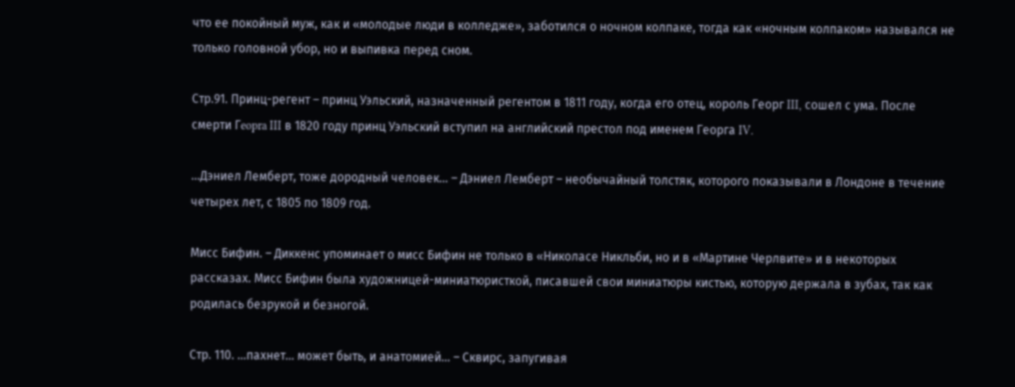что ее покойный муж, как и «молодые люди в колледже», заботился о ночном колпаке, тогда как «ночным колпаком» назывался не только головной убор, но и выпивка перед сном.

Стр.91. Принц-регент – принц Уэльский, назначенный регентом в 1811 году, когда его отец, король Георг III, сошел с ума. После смерти Гeopra III в 1820 году принц Уэльский вступил на английский престол под именем Георга IV.

…Дэниел Лемберт, тоже дородный человек… – Дэниел Лемберт – необычайный толстяк, которого показывали в Лондоне в течение четырех лет, с 1805 по 1809 год.

Мисс Бифин. – Диккенс упоминает о мисс Бифин не только в «Николасе Никльби, но и в «Мартине Черлвите» и в некоторых рассказах. Мисс Бифин была художницей-миниатюристкой, писавшей свои миниатюры кистью, которую держала в зубах, так как родилась безрукой и безногой.

Стр. 110. …пахнет… может быть, и анатомией… – Сквирс, запугивая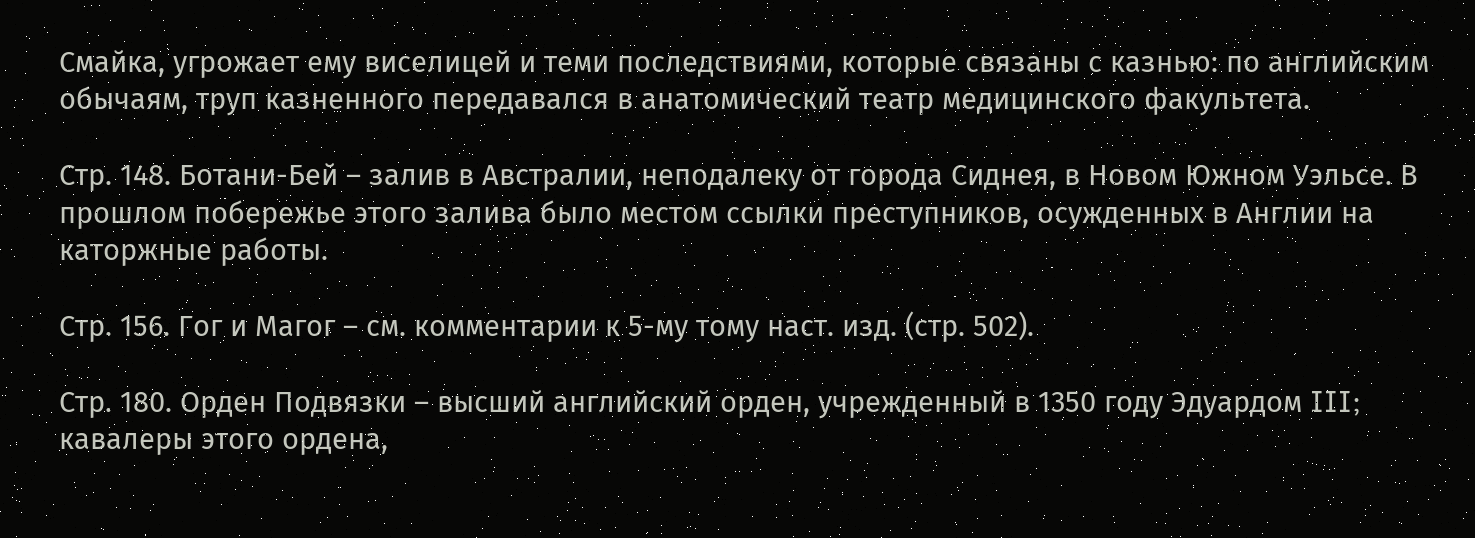Смайка, угрожает ему виселицей и теми последствиями, которые связаны с казнью: по английским обычаям, труп казненного передавался в анатомический театр медицинского факультета.

Стр. 148. Ботани-Бей – залив в Австралии, неподалеку от города Сиднея, в Новом Южном Уэльсе. В прошлом побережье этого залива было местом ссылки преступников, осужденных в Англии на каторжные работы.

Стр. 156. Гог и Магог – см. комментарии к 5-му тому наст. изд. (стр. 502).

Стр. 180. Орден Подвязки – высший английский орден, учрежденный в 1350 году Эдуардом III; кавалеры этого ордена,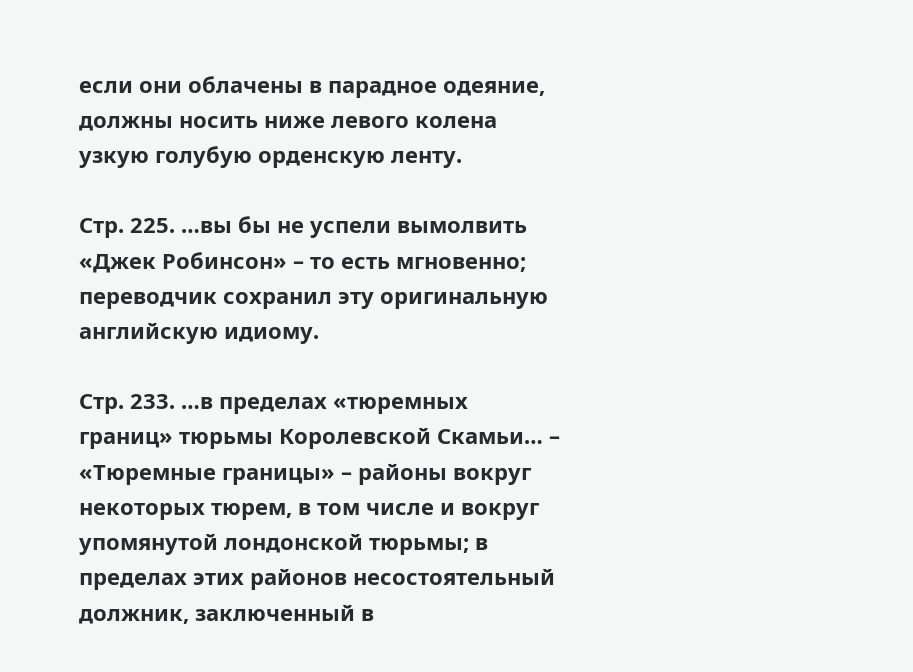если они облачены в парадное одеяние, должны носить ниже левого колена узкую голубую орденскую ленту.

Стр. 225. …вы бы не успели вымолвить «Джек Робинсон» – то есть мгновенно; переводчик сохранил эту оригинальную английскую идиому.

Стр. 233. …в пределах «тюремных границ» тюрьмы Королевской Скамьи… – «Тюремные границы» – районы вокруг некоторых тюрем, в том числе и вокруг упомянутой лондонской тюрьмы; в пределах этих районов несостоятельный должник, заключенный в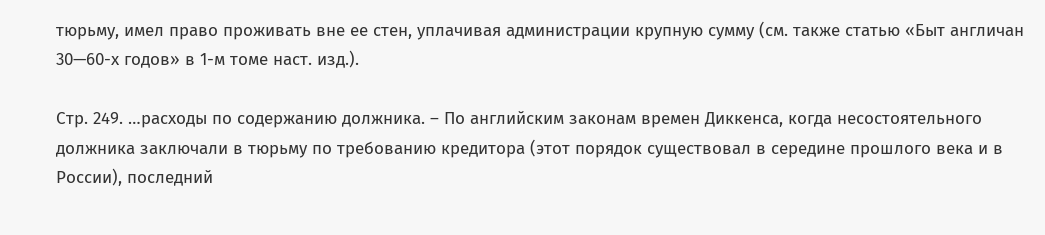тюрьму, имел право проживать вне ее стен, уплачивая администрации крупную сумму (см. также статью «Быт англичан 30—60-х годов» в 1-м томе наст. изд.).

Стр. 249. …расходы по содержанию должника. – По английским законам времен Диккенса, когда несостоятельного должника заключали в тюрьму по требованию кредитора (этот порядок существовал в середине прошлого века и в России), последний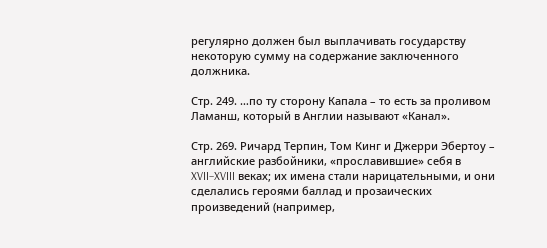регулярно должен был выплачивать государству некоторую сумму на содержание заключенного должника.

Стр. 249. …по ту сторону Капала – то есть за проливом Ламанш, который в Англии называют «Канал».

Стр. 269. Ричард Терпин, Том Кинг и Джерри Эбертоу – английские разбойники, «прославившие» себя в XVII–XVIII веках; их имена стали нарицательными, и они сделались героями баллад и прозаических произведений (например,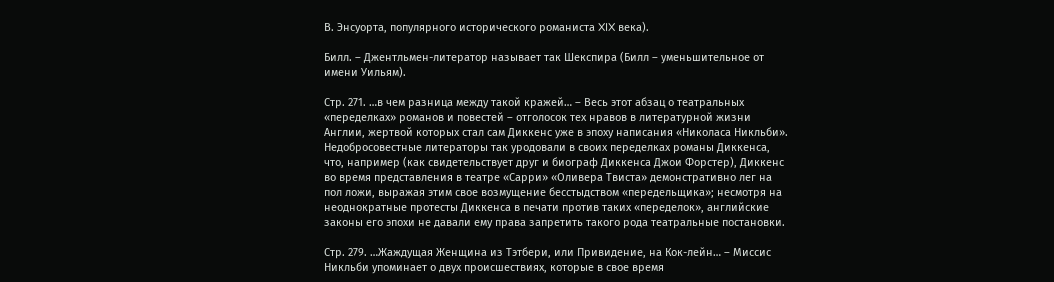В. Энсуорта, популярного исторического романиста XIX века).

Билл. – Джентльмен-литератор называет так Шекспира (Билл – уменьшительное от имени Уильям).

Стр. 271. …в чем разница между такой кражей… – Весь этот абзац о театральных «переделках» романов и повестей – отголосок тех нравов в литературной жизни Англии, жертвой которых стал сам Диккенс уже в эпоху написания «Николаса Никльби». Недобросовестные литераторы так уродовали в своих переделках романы Диккенса, что, например (как свидетельствует друг и биограф Диккенса Джои Форстер), Диккенс во время представления в театре «Сарри» «Оливера Твиста» демонстративно лег на пол ложи, выражая этим свое возмущение бесстыдством «передельщика»; несмотря на неоднократные протесты Диккенса в печати против таких «переделок», английские законы его эпохи не давали ему права запретить такого рода театральные постановки.

Стр. 279. …Жаждущая Женщина из Тэтбери, или Привидение, на Кок-лейн… – Миссис Никльби упоминает о двух происшествиях, которые в свое время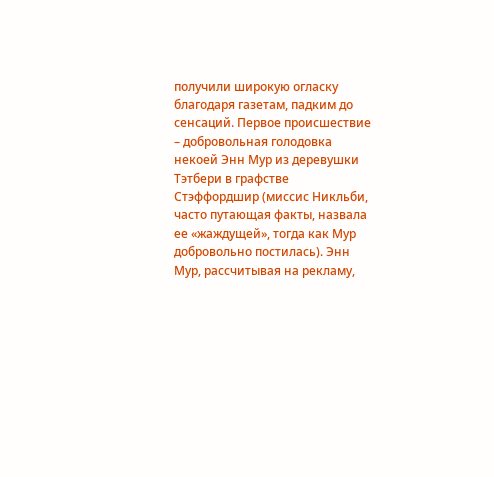получили широкую огласку благодаря газетам, падким до сенсаций. Первое происшествие – добровольная голодовка некоей Энн Мур из деревушки Тэтбери в графстве Стэффордшир (миссис Никльби, часто путающая факты, назвала ее «жаждущей», тогда как Мур добровольно постилась). Энн Мур, рассчитывая на рекламу,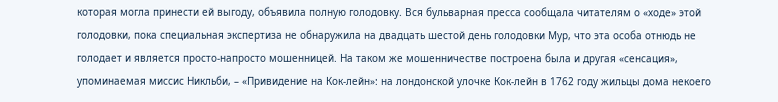которая могла принести ей выгоду, объявила полную голодовку. Вся бульварная пресса сообщала читателям о «ходе» этой голодовки, пока специальная экспертиза не обнаружила на двадцать шестой день голодовки Мур, что эта особа отнюдь не голодает и является просто-напросто мошенницей. На таком же мошенничестве построена была и другая «сенсация», упоминаемая миссис Никльби, – «Привидение на Кок-лейн»: на лондонской улочке Кок-лейн в 1762 году жильцы дома некоего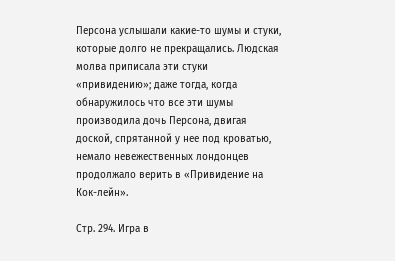Персона услышали какие-то шумы и стуки, которые долго не прекращались. Людская молва приписала эти стуки «привидению»; даже тогда, когда обнаружилось что все эти шумы производила дочь Персона, двигая доской, спрятанной у нее под кроватью, немало невежественных лондонцев продолжало верить в «Привидение на Кок-лейн».

Стр. 294. Игра в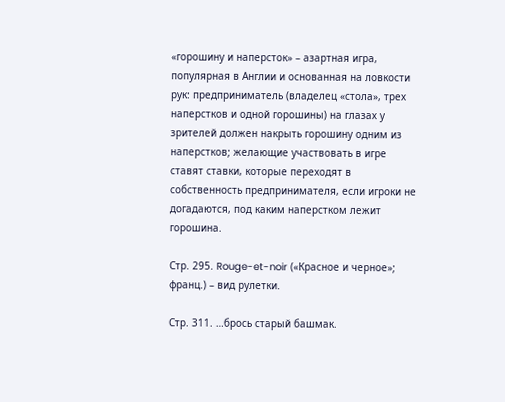«горошину и наперсток» – азартная игра, популярная в Англии и основанная на ловкости рук: предприниматель (владелец «стола», трех наперстков и одной горошины) на глазах у зрителей должен накрыть горошину одним из наперстков; желающие участвовать в игре ставят ставки, которые переходят в собственность предпринимателя, если игроки не догадаются, под каким наперстком лежит горошина.

Стр. 295. Rouge-et-noir («Красное и черное»; франц.) – вид рулетки.

Стр. 311. …брось старый башмак.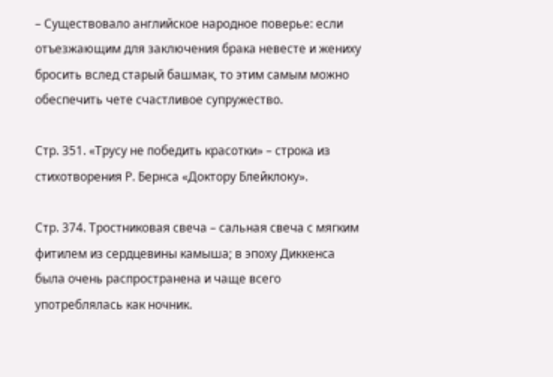– Существовало английское народное поверье: если отъезжающим для заключения брака невесте и жениху бросить вслед старый башмак, то этим самым можно обеспечить чете счастливое супружество.

Стр. 351. «Трусу не победить красотки» – строка из стихотворения Р. Бернса «Доктору Блейклоку».

Стр. 374. Тростниковая свеча – сальная свеча с мягким фитилем из сердцевины камыша; в эпоху Диккенса была очень распространена и чаще всего употреблялась как ночник.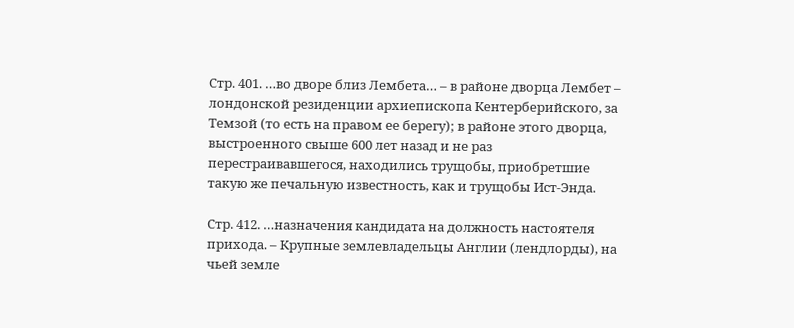Стр. 401. …во дворе близ Лембета… – в районе дворца Лембет – лондонской резиденции архиепископа Кентерберийского, за Темзой (то есть на правом ее берегу); в районе этого дворца, выстроенного свыше 600 лет назад и не раз перестраивавшегося, находились трущобы, приобретшие такую же печальную известность, как и трущобы Ист-Энда.

Стр. 412. …назначения кандидата на должность настоятеля прихода. – Крупные землевладельцы Англии (лендлорды), на чьей земле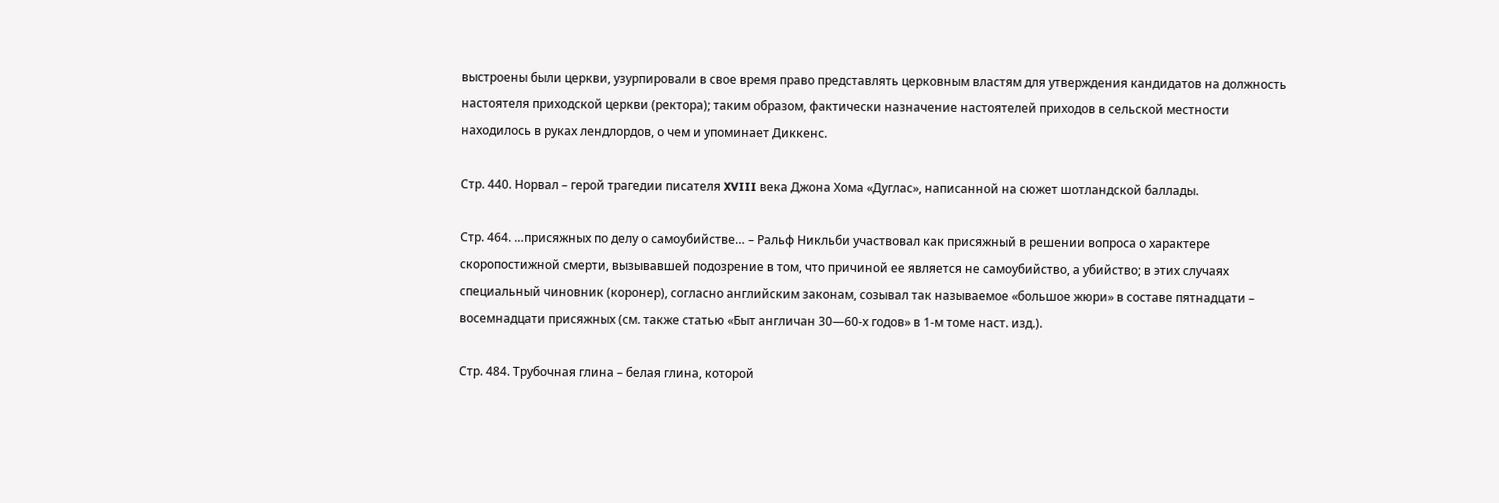выстроены были церкви, узурпировали в свое время право представлять церковным властям для утверждения кандидатов на должность настоятеля приходской церкви (ректора); таким образом, фактически назначение настоятелей приходов в сельской местности находилось в руках лендлордов, о чем и упоминает Диккенс.

Стр. 440. Норвал – герой трагедии писателя XVIII века Джона Хома «Дуглас», написанной на сюжет шотландской баллады.

Стр. 464. …присяжных по делу о самоубийстве… – Ральф Никльби участвовал как присяжный в решении вопроса о характере скоропостижной смерти, вызывавшей подозрение в том, что причиной ее является не самоубийство, а убийство; в этих случаях специальный чиновник (коронер), согласно английским законам, созывал так называемое «большое жюри» в составе пятнадцати – восемнадцати присяжных (см. также статью «Быт англичан 30—60-х годов» в 1-м томе наст. изд.).

Стр. 484. Трубочная глина – белая глина, которой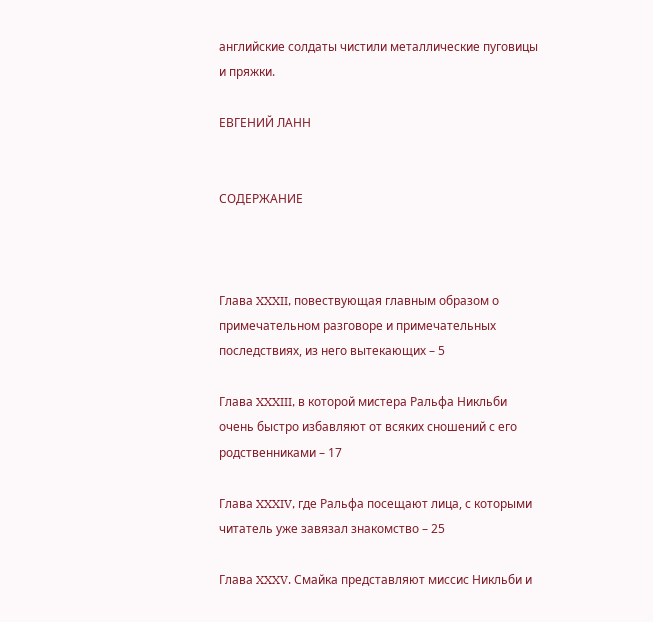английские солдаты чистили металлические пуговицы и пряжки.

ЕВГЕНИЙ ЛАНН


СОДЕРЖАНИЕ



Глава XXXII, повествующая главным образом о примечательном разговоре и примечательных последствиях, из него вытекающих – 5

Глава XXXIII, в которой мистера Ральфа Никльби очень быстро избавляют от всяких сношений с его родственниками – 17

Глава XXXIV, где Ральфа посещают лица, с которыми читатель уже завязал знакомство – 25

Глава XXXV. Смайка представляют миссис Никльби и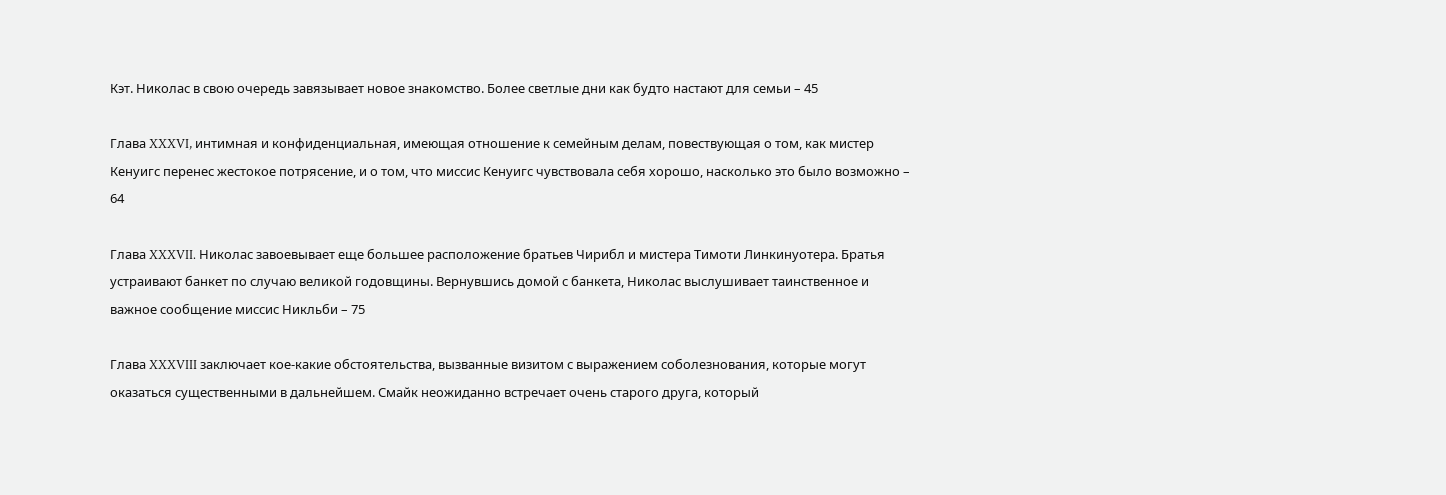Кэт. Николас в свою очередь завязывает новое знакомство. Более светлые дни как будто настают для семьи – 45

Глава XXXVI, интимная и конфиденциальная, имеющая отношение к семейным делам, повествующая о том, как мистер Кенуигс перенес жестокое потрясение, и о том, что миссис Кенуигс чувствовала себя хорошо, насколько это было возможно – 64

Глава XXXVII. Николас завоевывает еще большее расположение братьев Чирибл и мистера Тимоти Линкинуотера. Братья устраивают банкет по случаю великой годовщины. Вернувшись домой с банкета, Николас выслушивает таинственное и важное сообщение миссис Никльби – 75

Глава XXXVIII заключает кое-какие обстоятельства, вызванные визитом с выражением соболезнования, которые могут оказаться существенными в дальнейшем. Смайк неожиданно встречает очень старого друга, который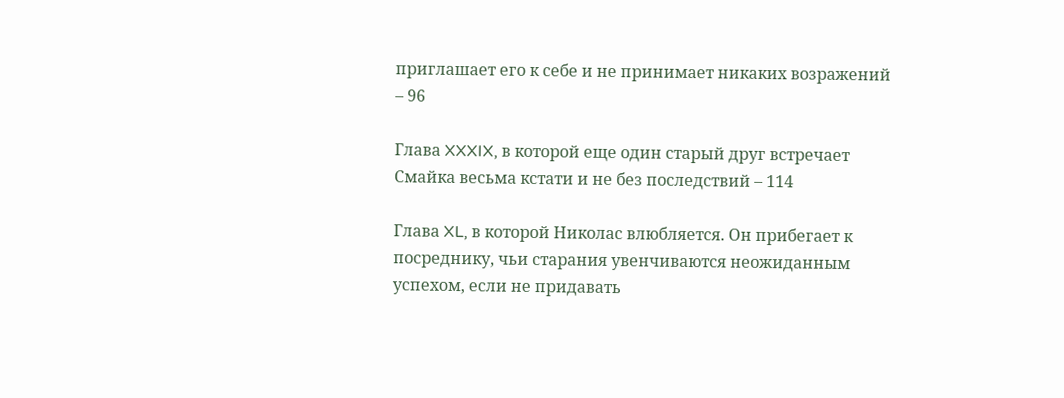приглашает его к себе и не принимает никаких возражений – 96

Глава XXXIX, в которой еще один старый друг встречает Смайка весьма кстати и не без последствий – 114

Глава XL, в которой Николас влюбляется. Он прибегает к посреднику, чьи старания увенчиваются неожиданным успехом, если не придавать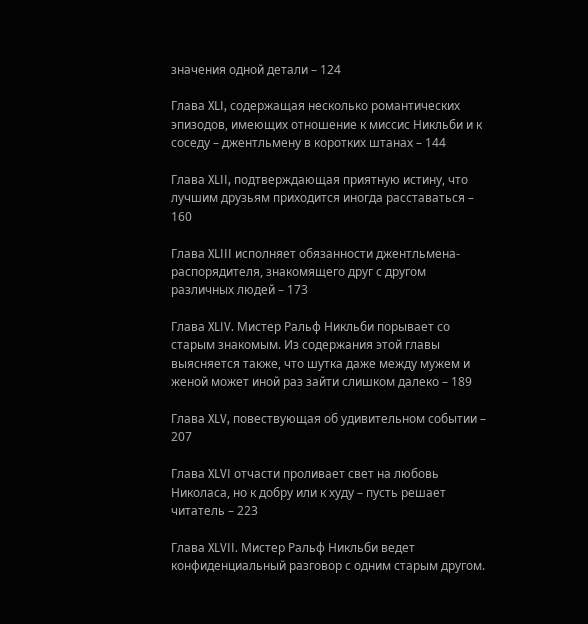значения одной детали – 124

Глава XLI, содержащая несколько романтических эпизодов, имеющих отношение к миссис Никльби и к соседу – джентльмену в коротких штанах – 144

Глава XLII, подтверждающая приятную истину, что лучшим друзьям приходится иногда расставаться – 160

Глава XLIII исполняет обязанности джентльмена-распорядителя, знакомящего друг с другом различных людей – 173

Глава XLIV. Мистер Ральф Никльби порывает со старым знакомым. Из содержания этой главы выясняется также, что шутка даже между мужем и женой может иной раз зайти слишком далеко – 189

Глава XLV, повествующая об удивительном событии – 207

Глава XLVI отчасти проливает свет на любовь Николаса, но к добру или к худу – пусть решает читатель – 223

Глава XLVII. Мистер Ральф Никльби ведет конфиденциальный разговор с одним старым другом.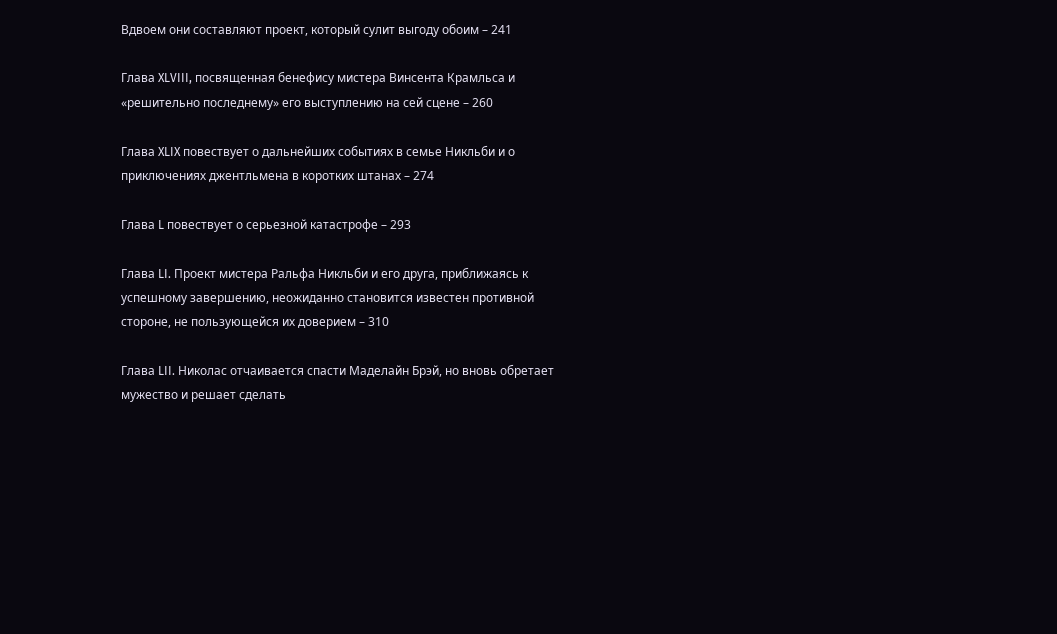Вдвоем они составляют проект, который сулит выгоду обоим – 241

Глава XLVIII, посвященная бенефису мистера Винсента Крамльса и «решительно последнему» его выступлению на сей сцене – 260

Глава XLIX повествует о дальнейших событиях в семье Никльби и о приключениях джентльмена в коротких штанах – 274

Глава L повествует о серьезной катастрофе – 293

Глава LI. Проект мистера Ральфа Никльби и его друга, приближаясь к успешному завершению, неожиданно становится известен противной стороне, не пользующейся их доверием – 310

Глава LII. Николас отчаивается спасти Маделайн Брэй, но вновь обретает мужество и решает сделать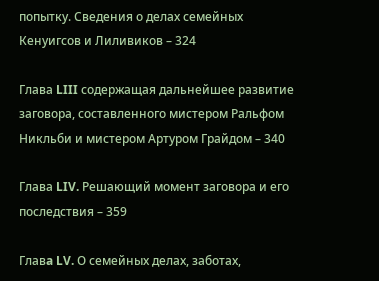попытку. Сведения о делах семейных Кенуигсов и Лиливиков – 324

Глава LIII содержащая дальнейшее развитие заговора, составленного мистером Ральфом Никльби и мистером Артуром Грайдом – 340

Глава LIV. Решающий момент заговора и его последствия – 359

Главa LV. О семейных делах, заботах,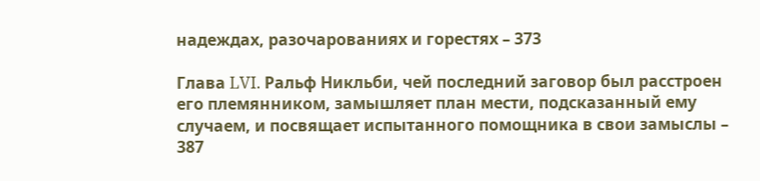надеждах, разочарованиях и горестях – 373

Глава LVI. Ральф Никльби, чей последний заговор был расстроен его племянником, замышляет план мести, подсказанный ему случаем, и посвящает испытанного помощника в свои замыслы – 387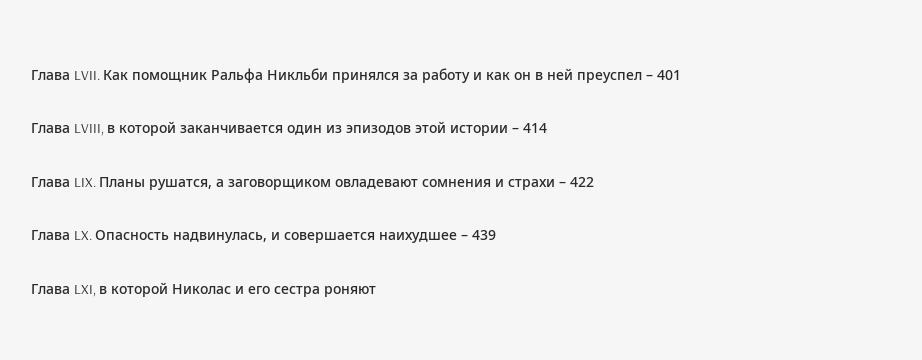Глава LVII. Как помощник Ральфа Никльби принялся за работу и как он в ней преуспел – 401

Глава LVIII, в которой заканчивается один из эпизодов этой истории – 414

Глава LIX. Планы рушатся, а заговорщиком овладевают сомнения и страхи – 422

Глава LX. Опасность надвинулась, и совершается наихудшее – 439

Глава LXI, в которой Николас и его сестра роняют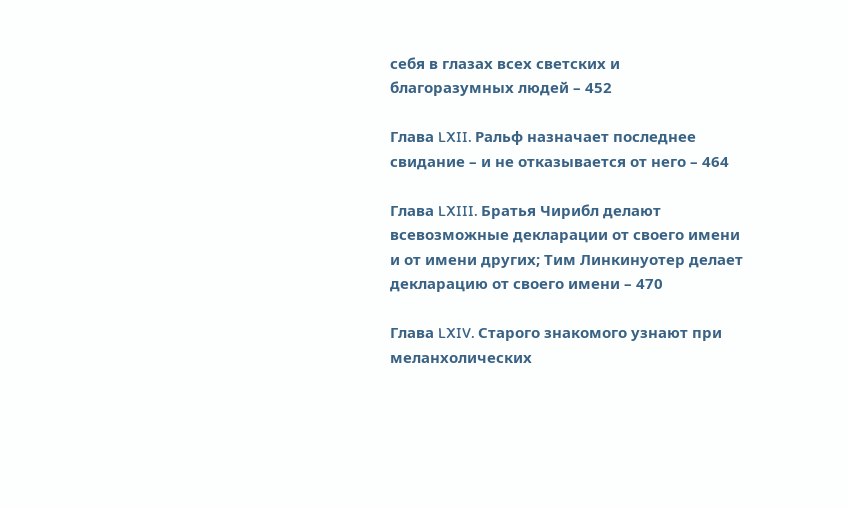себя в глазах всех светских и благоразумных людей – 452

Глава LXII. Ральф назначает последнее свидание – и не отказывается от него – 464

Глава LXIII. Братья Чирибл делают всевозможные декларации от своего имени и от имени других; Тим Линкинуотер делает декларацию от своего имени – 470

Глава LXIV. Старого знакомого узнают при меланхолических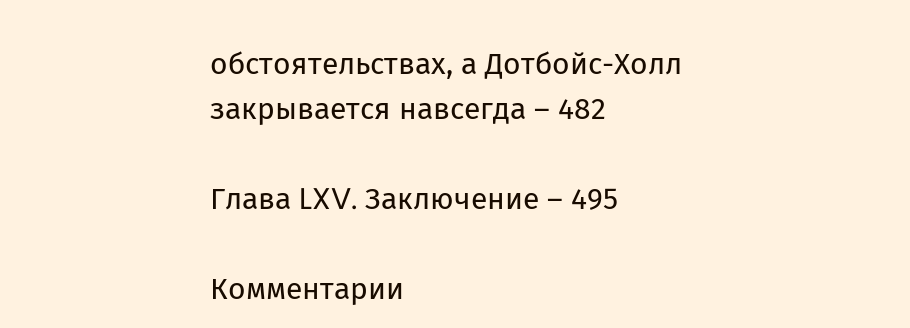обстоятельствах, а Дотбойс-Холл закрывается навсегда – 482

Глава LXV. Заключение – 495

Комментарии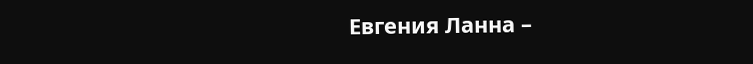Евгения Ланна –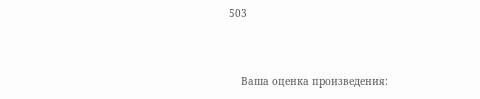503



    Ваша оценка произведения: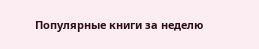Популярные книги за неделю